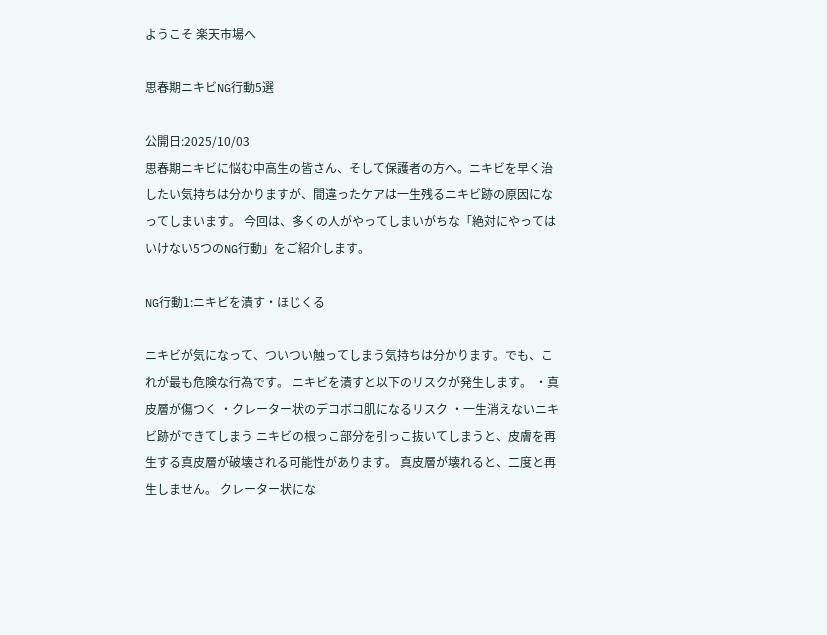ようこそ 楽天市場へ

思春期ニキビNG行動5選

公開日:2025/10/03
思春期ニキビに悩む中高生の皆さん、そして保護者の方へ。ニキビを早く治したい気持ちは分かりますが、間違ったケアは一生残るニキビ跡の原因になってしまいます。 今回は、多くの人がやってしまいがちな「絶対にやってはいけない5つのNG行動」をご紹介します。

NG行動1:ニキビを潰す・ほじくる

ニキビが気になって、ついつい触ってしまう気持ちは分かります。でも、これが最も危険な行為です。 ニキビを潰すと以下のリスクが発生します。 ・真皮層が傷つく ・クレーター状のデコボコ肌になるリスク ・一生消えないニキビ跡ができてしまう ニキビの根っこ部分を引っこ抜いてしまうと、皮膚を再生する真皮層が破壊される可能性があります。 真皮層が壊れると、二度と再生しません。 クレーター状にな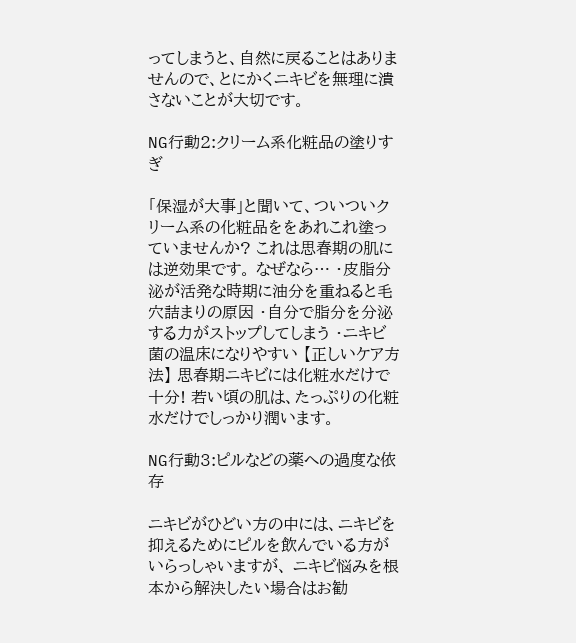ってしまうと、自然に戻ることはありませんので、とにかくニキビを無理に潰さないことが大切です。

NG行動2:クリーム系化粧品の塗りすぎ

「保湿が大事」と聞いて、ついついクリーム系の化粧品ををあれこれ塗っていませんか? これは思春期の肌には逆効果です。 なぜなら… ・皮脂分泌が活発な時期に油分を重ねると毛穴詰まりの原因 ・自分で脂分を分泌する力がストップしてしまう ・ニキビ菌の温床になりやすい 【正しいケア方法】 思春期ニキビには化粧水だけで十分! 若い頃の肌は、たっぷりの化粧水だけでしっかり潤います。

NG行動3:ピルなどの薬への過度な依存

ニキビがひどい方の中には、ニキビを抑えるためにピルを飲んでいる方がいらっしゃいますが、 ニキビ悩みを根本から解決したい場合はお勧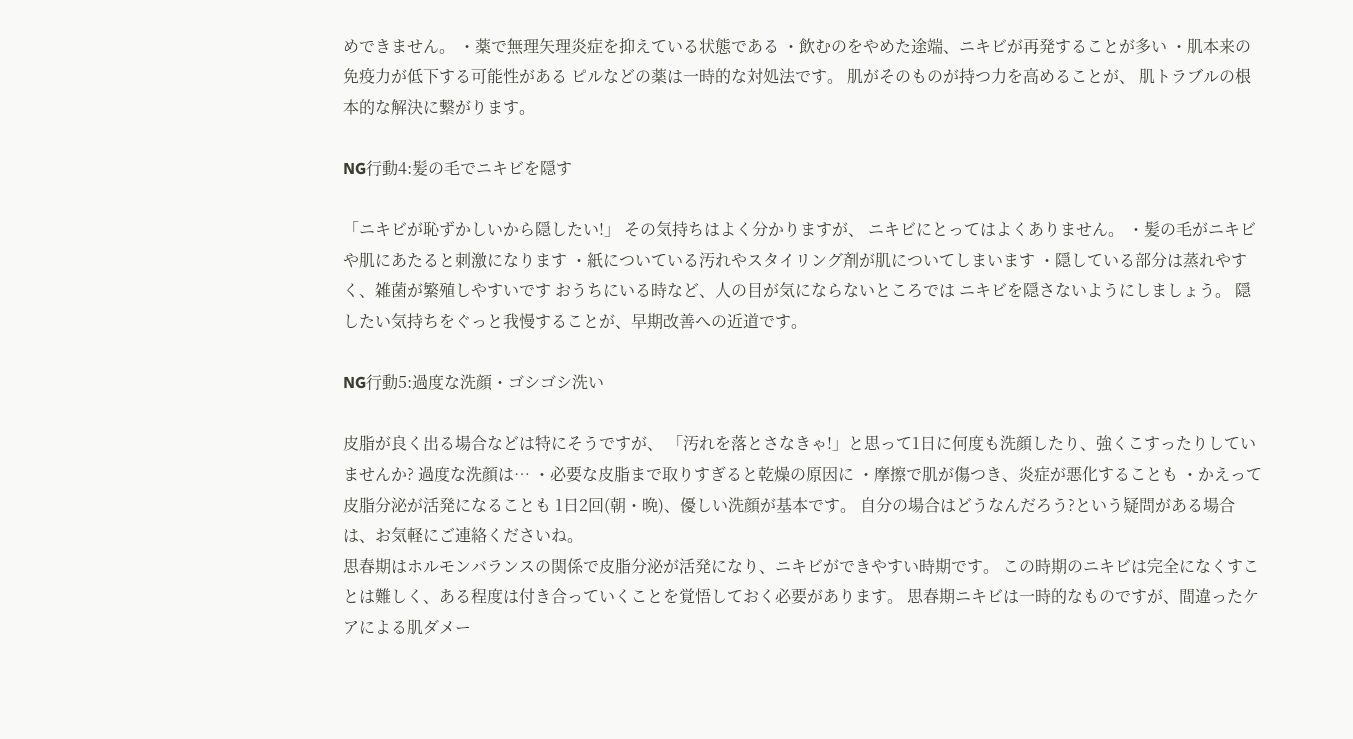めできません。 ・薬で無理矢理炎症を抑えている状態である ・飲むのをやめた途端、ニキビが再発することが多い ・肌本来の免疫力が低下する可能性がある ピルなどの薬は一時的な対処法です。 肌がそのものが持つ力を高めることが、 肌トラブルの根本的な解決に繋がります。

NG行動4:髪の毛でニキビを隠す

「ニキビが恥ずかしいから隠したい!」 その気持ちはよく分かりますが、 ニキビにとってはよくありません。 ・髪の毛がニキビや肌にあたると刺激になります ・紙についている汚れやスタイリング剤が肌についてしまいます ・隠している部分は蒸れやすく、雑菌が繁殖しやすいです おうちにいる時など、人の目が気にならないところでは ニキビを隠さないようにしましょう。 隠したい気持ちをぐっと我慢することが、早期改善への近道です。

NG行動5:過度な洗顔・ゴシゴシ洗い

皮脂が良く出る場合などは特にそうですが、 「汚れを落とさなきゃ!」と思って1日に何度も洗顔したり、強くこすったりしていませんか? 過度な洗顔は… ・必要な皮脂まで取りすぎると乾燥の原因に ・摩擦で肌が傷つき、炎症が悪化することも ・かえって皮脂分泌が活発になることも 1日2回(朝・晩)、優しい洗顔が基本です。 自分の場合はどうなんだろう?という疑問がある場合は、お気軽にご連絡くださいね。
思春期はホルモンバランスの関係で皮脂分泌が活発になり、ニキビができやすい時期です。 この時期のニキビは完全になくすことは難しく、ある程度は付き合っていくことを覚悟しておく必要があります。 思春期ニキビは一時的なものですが、間違ったケアによる肌ダメー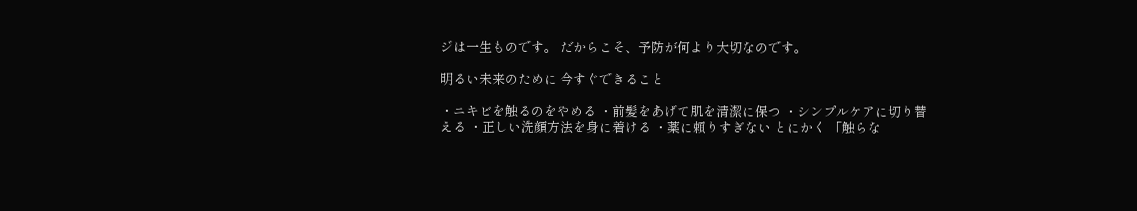ジは一生ものです。 だからこそ、予防が何より大切なのです。

明るい未来のために 今すぐできること

・ニキビを触るのをやめる ・前髪をあげて肌を清潔に保つ ・シンプルケアに切り替える ・正しい洗顔方法を身に着ける ・薬に頼りすぎない とにかく 「触らな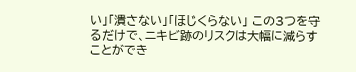い」「潰さない」「ほじくらない」 この3つを守るだけで、ニキビ跡のリスクは大幅に減らすことができ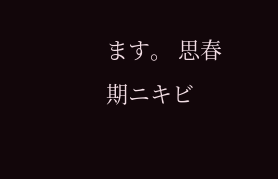ます。 思春期ニキビ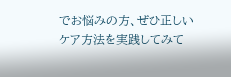でお悩みの方、ぜひ正しいケア方法を実践してみて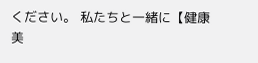ください。 私たちと一緒に【健康美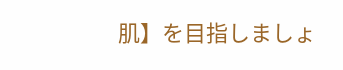肌】を目指しましょ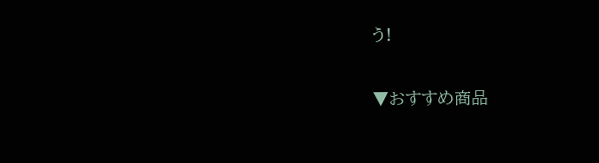う!

▼おすすめ商品